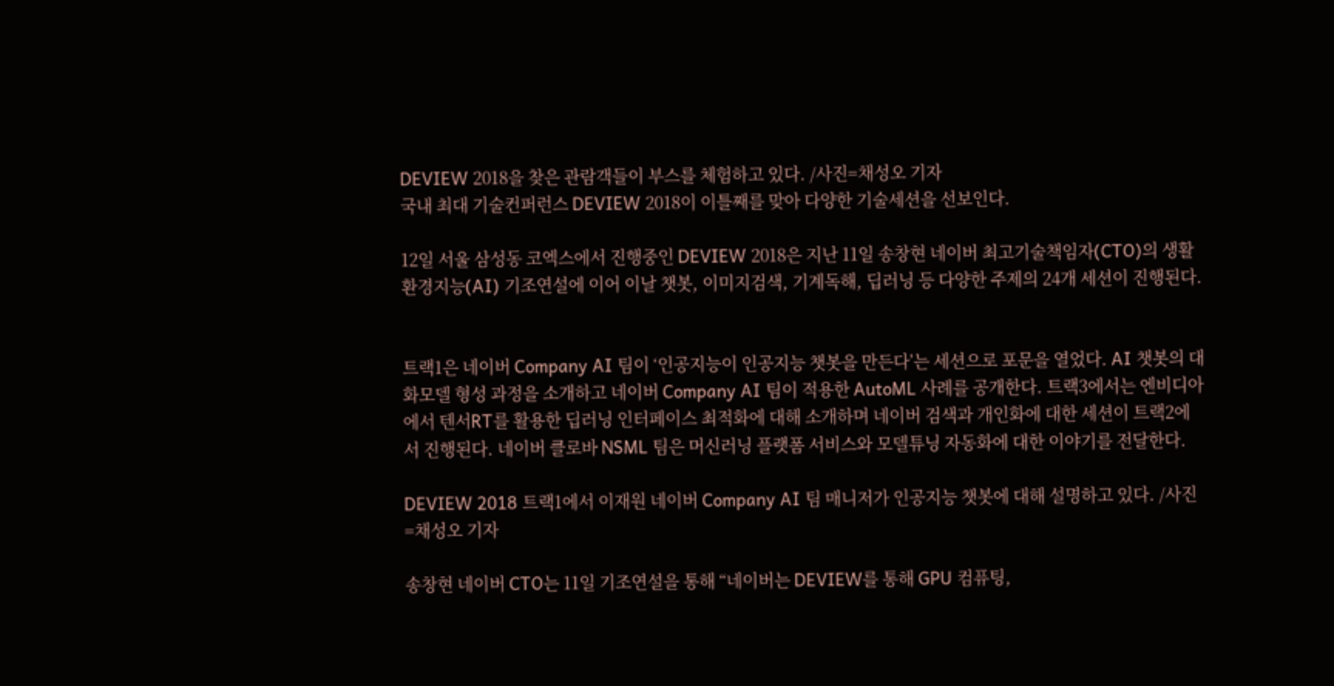DEVIEW 2018을 찾은 관람객들이 부스를 체험하고 있다. /사진=채성오 기자
국내 최대 기술컨퍼런스 DEVIEW 2018이 이틀째를 맞아 다양한 기술세션을 선보인다.

12일 서울 삼성동 코엑스에서 진행중인 DEVIEW 2018은 지난 11일 송창현 네이버 최고기술책임자(CTO)의 생활환경지능(AI) 기조연설에 이어 이날 챗봇, 이미지검색, 기계독해, 딥러닝 등 다양한 주제의 24개 세션이 진행된다.


트랙1은 네이버 Company AI 팀이 ‘인공지능이 인공지능 챗봇을 만든다’는 세션으로 포문을 열었다. AI 챗봇의 대화모델 형성 과정을 소개하고 네이버 Company AI 팀이 적용한 AutoML 사례를 공개한다. 트랙3에서는 엔비디아에서 텐서RT를 활용한 딥러닝 인터페이스 최적화에 대해 소개하며 네이버 검색과 개인화에 대한 세션이 트랙2에서 진행된다. 네이버 클로바 NSML 팀은 머신러닝 플랫폼 서비스와 모델튜닝 자동화에 대한 이야기를 전달한다.

DEVIEW 2018 트랙1에서 이재원 네이버 Company AI 팀 매니저가 인공지능 챗봇에 대해 설명하고 있다. /사진=채성오 기자

송창현 네이버 CTO는 11일 기조연설을 통해 “네이버는 DEVIEW를 통해 GPU 컴퓨팅,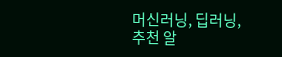머신러닝, 딥러닝, 추천 알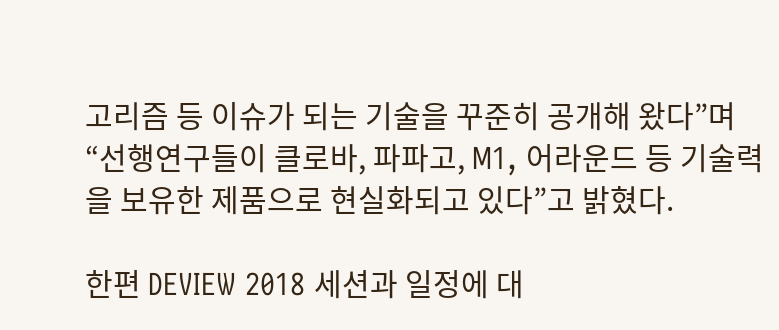고리즘 등 이슈가 되는 기술을 꾸준히 공개해 왔다”며 “선행연구들이 클로바, 파파고, M1, 어라운드 등 기술력을 보유한 제품으로 현실화되고 있다”고 밝혔다.

한편 DEVIEW 2018 세션과 일정에 대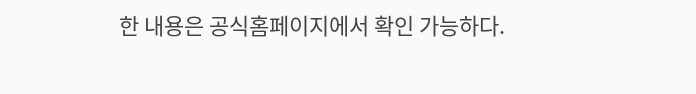한 내용은 공식홈페이지에서 확인 가능하다.